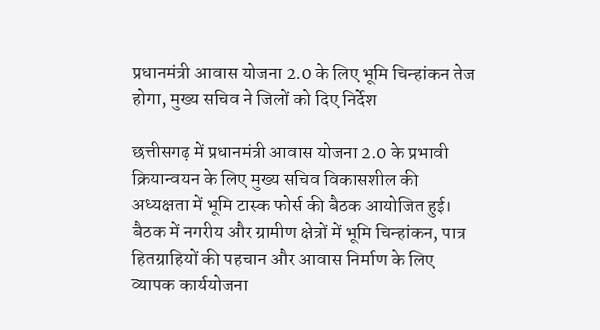प्रधानमंत्री आवास योजना 2.0 के लिए भूमि चिन्हांकन तेज होगा, मुख्य सचिव ने जिलों को दिए निर्देश

छत्तीसगढ़ में प्रधानमंत्री आवास योजना 2.0 के प्रभावी क्रियान्वयन के लिए मुख्य सचिव विकासशील की अध्यक्षता में भूमि टास्क फोर्स की बैठक आयोजित हुई। बैठक में नगरीय और ग्रामीण क्षेत्रों में भूमि चिन्हांकन, पात्र हितग्राहियों की पहचान और आवास निर्माण के लिए व्यापक कार्ययोजना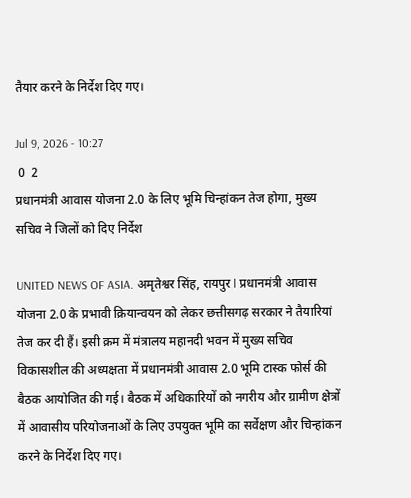तैयार करने के निर्देश दिए गए।

Jul 9, 2026 - 10:27
 0  2
प्रधानमंत्री आवास योजना 2.0 के लिए भूमि चिन्हांकन तेज होगा, मुख्य सचिव ने जिलों को दिए निर्देश

UNITED NEWS OF ASIA. अमृतेश्वर सिंह, रायपुर l प्रधानमंत्री आवास योजना 2.0 के प्रभावी क्रियान्वयन को लेकर छत्तीसगढ़ सरकार ने तैयारियां तेज कर दी हैं। इसी क्रम में मंत्रालय महानदी भवन में मुख्य सचिव विकासशील की अध्यक्षता में प्रधानमंत्री आवास 2.0 भूमि टास्क फोर्स की बैठक आयोजित की गई। बैठक में अधिकारियों को नगरीय और ग्रामीण क्षेत्रों में आवासीय परियोजनाओं के लिए उपयुक्त भूमि का सर्वेक्षण और चिन्हांकन करने के निर्देश दिए गए।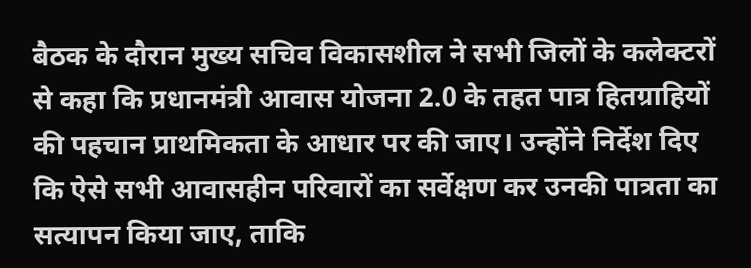बैठक के दौरान मुख्य सचिव विकासशील ने सभी जिलों के कलेक्टरों से कहा कि प्रधानमंत्री आवास योजना 2.0 के तहत पात्र हितग्राहियों की पहचान प्राथमिकता के आधार पर की जाए। उन्होंने निर्देश दिए कि ऐसे सभी आवासहीन परिवारों का सर्वेक्षण कर उनकी पात्रता का सत्यापन किया जाए, ताकि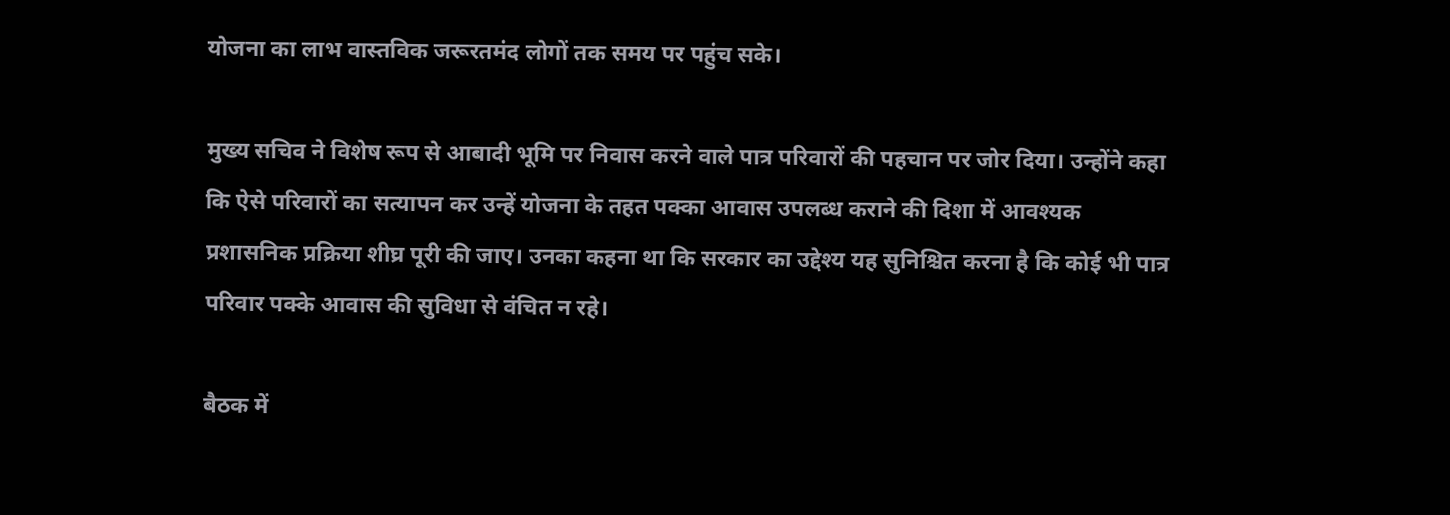योजना का लाभ वास्तविक जरूरतमंद लोगों तक समय पर पहुंच सके।

मुख्य सचिव ने विशेष रूप से आबादी भूमि पर निवास करने वाले पात्र परिवारों की पहचान पर जोर दिया। उन्होंने कहा कि ऐसे परिवारों का सत्यापन कर उन्हें योजना के तहत पक्का आवास उपलब्ध कराने की दिशा में आवश्यक प्रशासनिक प्रक्रिया शीघ्र पूरी की जाए। उनका कहना था कि सरकार का उद्देश्य यह सुनिश्चित करना है कि कोई भी पात्र परिवार पक्के आवास की सुविधा से वंचित न रहे।

बैठक में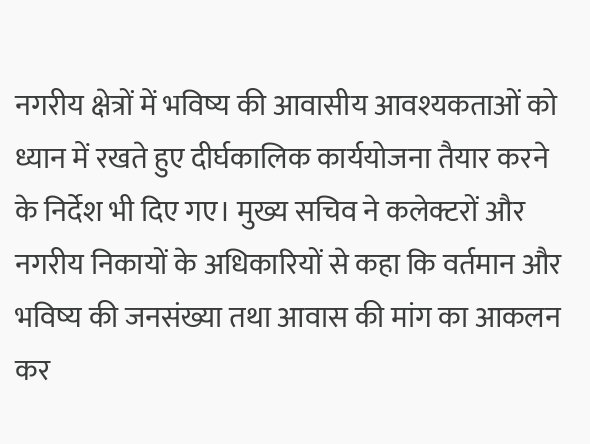नगरीय क्षेत्रों में भविष्य की आवासीय आवश्यकताओं को ध्यान में रखते हुए दीर्घकालिक कार्ययोजना तैयार करने के निर्देश भी दिए गए। मुख्य सचिव ने कलेक्टरों और नगरीय निकायों के अधिकारियों से कहा कि वर्तमान और भविष्य की जनसंख्या तथा आवास की मांग का आकलन कर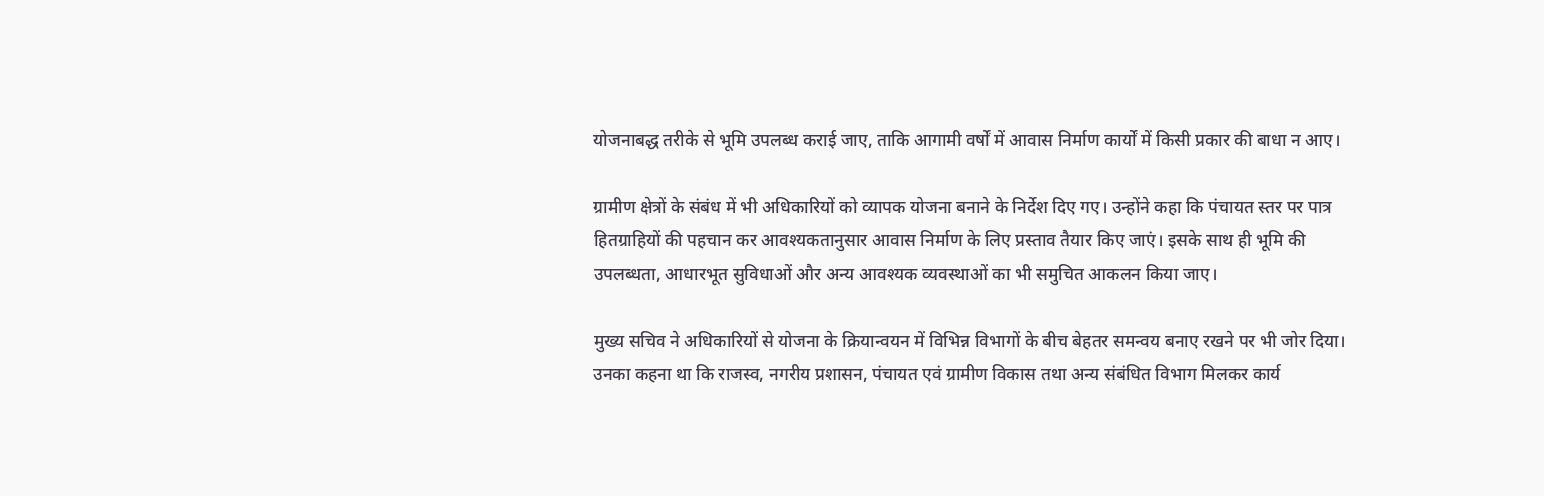योजनाबद्ध तरीके से भूमि उपलब्ध कराई जाए, ताकि आगामी वर्षों में आवास निर्माण कार्यों में किसी प्रकार की बाधा न आए।

ग्रामीण क्षेत्रों के संबंध में भी अधिकारियों को व्यापक योजना बनाने के निर्देश दिए गए। उन्होंने कहा कि पंचायत स्तर पर पात्र हितग्राहियों की पहचान कर आवश्यकतानुसार आवास निर्माण के लिए प्रस्ताव तैयार किए जाएं। इसके साथ ही भूमि की उपलब्धता, आधारभूत सुविधाओं और अन्य आवश्यक व्यवस्थाओं का भी समुचित आकलन किया जाए।

मुख्य सचिव ने अधिकारियों से योजना के क्रियान्वयन में विभिन्न विभागों के बीच बेहतर समन्वय बनाए रखने पर भी जोर दिया। उनका कहना था कि राजस्व, नगरीय प्रशासन, पंचायत एवं ग्रामीण विकास तथा अन्य संबंधित विभाग मिलकर कार्य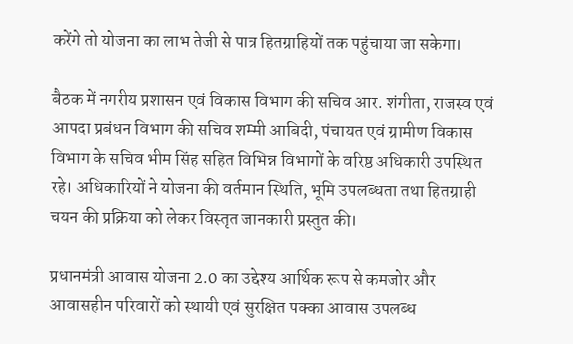करेंगे तो योजना का लाभ तेजी से पात्र हितग्राहियों तक पहुंचाया जा सकेगा।

बैठक में नगरीय प्रशासन एवं विकास विभाग की सचिव आर. शंगीता, राजस्व एवं आपदा प्रबंधन विभाग की सचिव शम्मी आबिदी, पंचायत एवं ग्रामीण विकास विभाग के सचिव भीम सिंह सहित विभिन्न विभागों के वरिष्ठ अधिकारी उपस्थित रहे। अधिकारियों ने योजना की वर्तमान स्थिति, भूमि उपलब्धता तथा हितग्राही चयन की प्रक्रिया को लेकर विस्तृत जानकारी प्रस्तुत की।

प्रधानमंत्री आवास योजना 2.0 का उद्देश्य आर्थिक रूप से कमजोर और आवासहीन परिवारों को स्थायी एवं सुरक्षित पक्का आवास उपलब्ध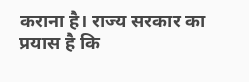कराना है। राज्य सरकार का प्रयास है कि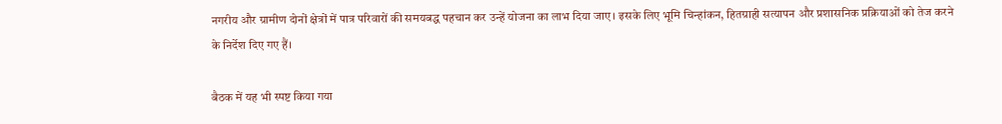नगरीय और ग्रामीण दोनों क्षेत्रों में पात्र परिवारों की समयबद्ध पहचान कर उन्हें योजना का लाभ दिया जाए। इसके लिए भूमि चिन्हांकन, हितग्राही सत्यापन और प्रशासनिक प्रक्रियाओं को तेज करने के निर्देश दिए गए हैं।

बैठक में यह भी स्पष्ट किया गया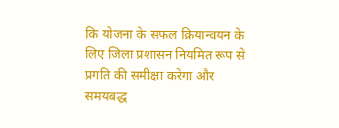कि योजना के सफल क्रियान्वयन के लिए जिला प्रशासन नियमित रूप से प्रगति की समीक्षा करेगा और समयबद्ध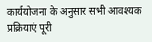कार्ययोजना के अनुसार सभी आवश्यक प्रक्रियाएं पूरी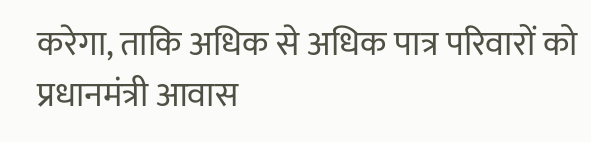करेगा, ताकि अधिक से अधिक पात्र परिवारों को प्रधानमंत्री आवास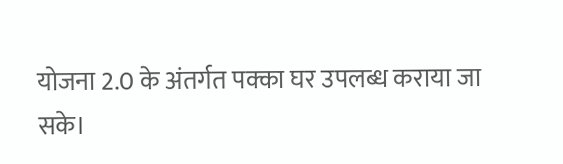योजना 2.0 के अंतर्गत पक्का घर उपलब्ध कराया जा सके।